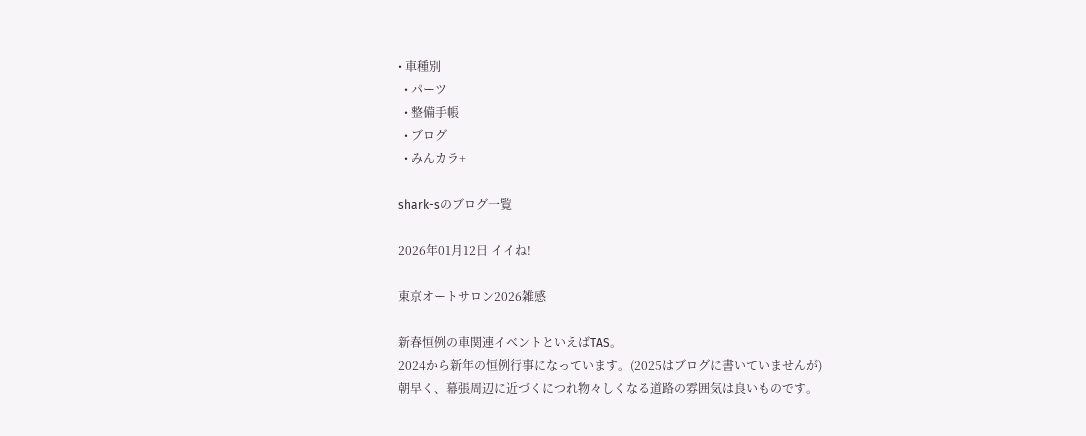• 車種別
  • パーツ
  • 整備手帳
  • ブログ
  • みんカラ+

shark-sのブログ一覧

2026年01月12日 イイね!

東京オートサロン2026雑感

新春恒例の車関連イベントといえばTAS。
2024から新年の恒例行事になっています。(2025はブログに書いていませんが)
朝早く、幕張周辺に近づくにつれ物々しくなる道路の雰囲気は良いものです。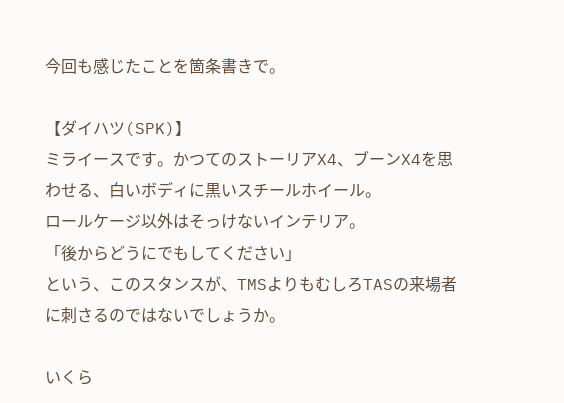今回も感じたことを箇条書きで。

【ダイハツ(SPK)】
ミライースです。かつてのストーリアX4、ブーンX4を思わせる、白いボディに黒いスチールホイール。
ロールケージ以外はそっけないインテリア。
「後からどうにでもしてください」
という、このスタンスが、TMSよりもむしろTASの来場者に刺さるのではないでしょうか。

いくら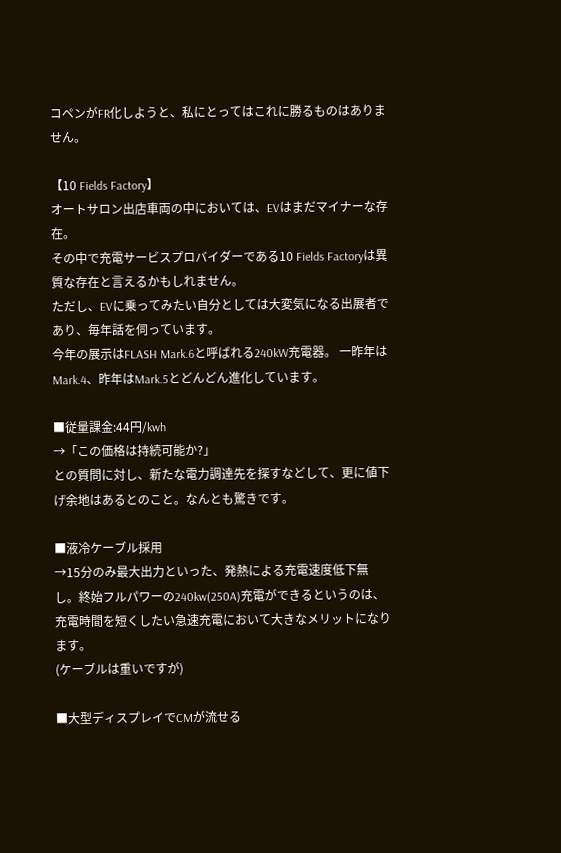コペンがFR化しようと、私にとってはこれに勝るものはありません。

【10 Fields Factory】
オートサロン出店車両の中においては、EVはまだマイナーな存在。
その中で充電サービスプロバイダーである10 Fields Factoryは異質な存在と言えるかもしれません。
ただし、EVに乗ってみたい自分としては大変気になる出展者であり、毎年話を伺っています。
今年の展示はFLASH Mark.6と呼ばれる240kW充電器。 一昨年はMark.4、昨年はMark.5とどんどん進化しています。

■従量課金:44円/kwh
→「この価格は持続可能か?」
との質問に対し、新たな電力調達先を探すなどして、更に値下げ余地はあるとのこと。なんとも驚きです。

■液冷ケーブル採用
→15分のみ最大出力といった、発熱による充電速度低下無し。終始フルパワーの240kw(250A)充電ができるというのは、充電時間を短くしたい急速充電において大きなメリットになります。
(ケーブルは重いですが)

■大型ディスプレイでCMが流せる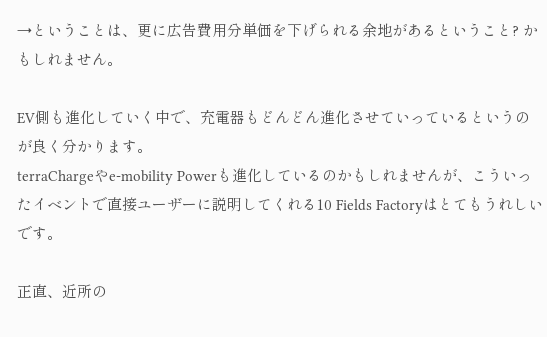→ということは、更に広告費用分単価を下げられる余地があるということ? かもしれません。

EV側も進化していく中で、充電器もどんどん進化させていっているというのが良く分かります。
terraChargeやe-mobility Powerも進化しているのかもしれませんが、こういったイベントで直接ユーザーに説明してくれる10 Fields Factoryはとてもうれしいです。

正直、近所の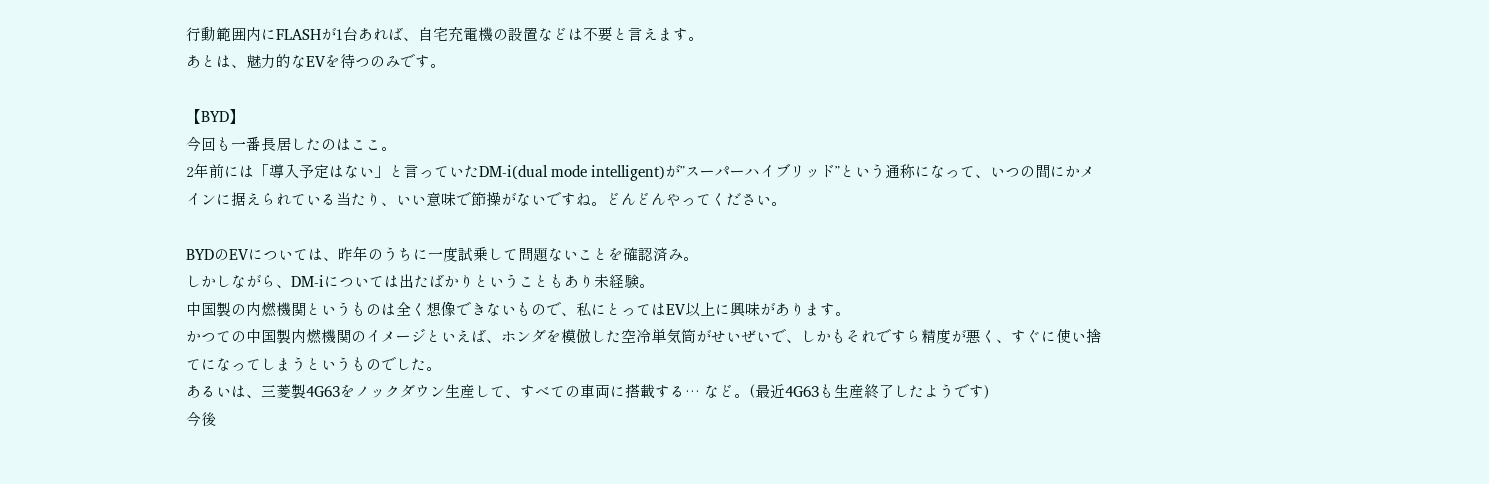行動範囲内にFLASHが1台あれば、自宅充電機の設置などは不要と言えます。
あとは、魅力的なEVを待つのみです。

【BYD】
今回も一番長居したのはここ。
2年前には「導入予定はない」と言っていたDM-i(dual mode intelligent)が”スーパーハイブリッド”という通称になって、いつの間にかメインに据えられている当たり、いい意味で節操がないですね。どんどんやってください。

BYDのEVについては、昨年のうちに一度試乗して問題ないことを確認済み。
しかしながら、DM-iについては出たばかりということもあり未経験。
中国製の内燃機関というものは全く想像できないもので、私にとってはEV以上に興味があります。
かつての中国製内燃機関のイメージといえば、ホンダを模倣した空冷単気筒がせいぜいで、しかもそれですら精度が悪く、すぐに使い捨てになってしまうというものでした。
あるいは、三菱製4G63をノックダウン生産して、すべての車両に搭載する… など。(最近4G63も生産終了したようです)
今後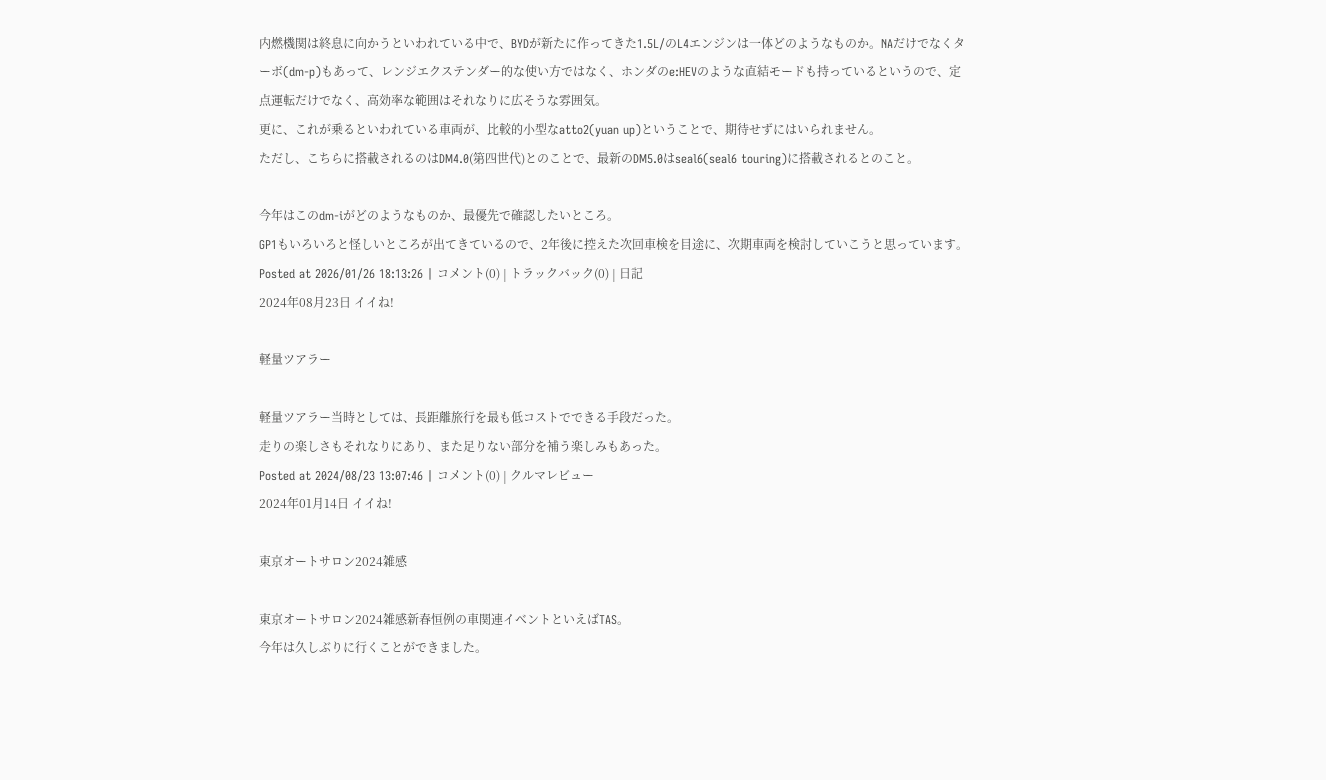内燃機関は終息に向かうといわれている中で、BYDが新たに作ってきた1.5L/のL4エンジンは一体どのようなものか。NAだけでなくターボ(dm-p)もあって、レンジエクステンダー的な使い方ではなく、ホンダのe:HEVのような直結モードも持っているというので、定点運転だけでなく、高効率な範囲はそれなりに広そうな雰囲気。
更に、これが乗るといわれている車両が、比較的小型なatto2(yuan up)ということで、期待せずにはいられません。
ただし、こちらに搭載されるのはDM4.0(第四世代)とのことで、最新のDM5.0はseal6(seal6 touring)に搭載されるとのこと。

今年はこのdm-iがどのようなものか、最優先で確認したいところ。
GP1もいろいろと怪しいところが出てきているので、2年後に控えた次回車検を目途に、次期車両を検討していこうと思っています。
Posted at 2026/01/26 18:13:26 | コメント(0) | トラックバック(0) | 日記
2024年08月23日 イイね!

軽量ツアラー

軽量ツアラー当時としては、長距離旅行を最も低コストでできる手段だった。
走りの楽しさもそれなりにあり、また足りない部分を補う楽しみもあった。
Posted at 2024/08/23 13:07:46 | コメント(0) | クルマレビュー
2024年01月14日 イイね!

東京オートサロン2024雑感

東京オートサロン2024雑感新春恒例の車関連イベントといえばTAS。
今年は久しぶりに行くことができました。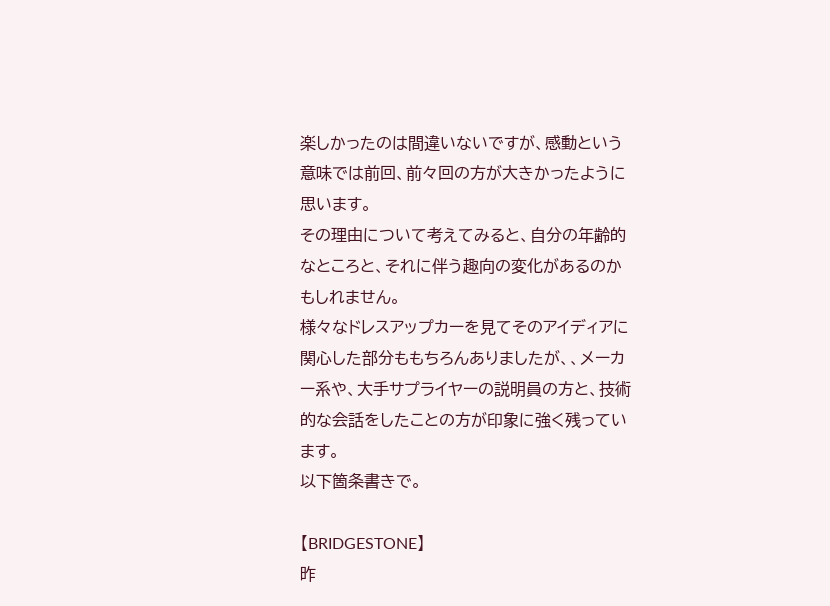楽しかったのは間違いないですが、感動という意味では前回、前々回の方が大きかったように思います。
その理由について考えてみると、自分の年齢的なところと、それに伴う趣向の変化があるのかもしれません。
様々なドレスアップカーを見てそのアイディアに関心した部分ももちろんありましたが、、メーカー系や、大手サプライヤーの説明員の方と、技術的な会話をしたことの方が印象に強く残っています。
以下箇条書きで。

【BRIDGESTONE】
昨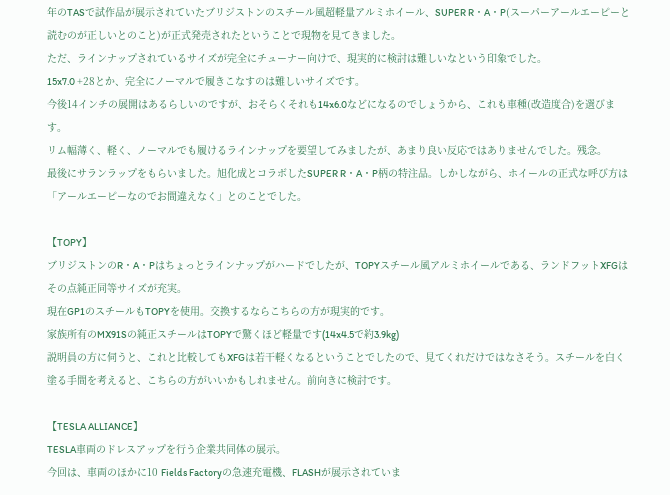年のTASで試作品が展示されていたブリジストンのスチール風超軽量アルミホイール、SUPER R・A・P(スーパーアールエーピーと読むのが正しいとのこと)が正式発売されたということで現物を見てきました。
ただ、ラインナップされているサイズが完全にチューナー向けで、現実的に検討は難しいなという印象でした。
15x7.0 +28とか、完全にノーマルで履きこなすのは難しいサイズです。
今後14インチの展開はあるらしいのですが、おそらくそれも14x6.0などになるのでしょうから、これも車種(改造度合)を選びます。
リム幅薄く、軽く、ノーマルでも履けるラインナップを要望してみましたが、あまり良い反応ではありませんでした。残念。
最後にサランラップをもらいました。旭化成とコラボしたSUPER R・A・P柄の特注品。しかしながら、ホイールの正式な呼び方は「アールエーピーなのでお間違えなく」とのことでした。

【TOPY】
ブリジストンのR・A・Pはちょっとラインナップがハードでしたが、TOPYスチール風アルミホイールである、ランドフットXFGはその点純正同等サイズが充実。
現在GP1のスチールもTOPYを使用。交換するならこちらの方が現実的です。
家族所有のMX91Sの純正スチールはTOPYで驚くほど軽量です(14x4.5で約3.9kg)
説明員の方に伺うと、これと比較してもXFGは若干軽くなるということでしたので、見てくれだけではなさそう。スチールを白く塗る手間を考えると、こちらの方がいいかもしれません。前向きに検討です。

【TESLA ALLIANCE】
TESLA車両のドレスアップを行う企業共同体の展示。
今回は、車両のほかに10 Fields Factoryの急速充電機、FLASHが展示されていま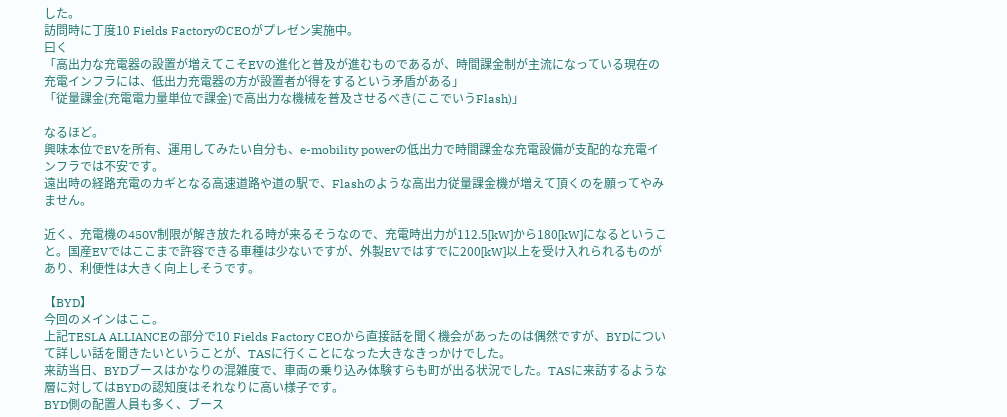した。
訪問時に丁度10 Fields FactoryのCEOがプレゼン実施中。
曰く
「高出力な充電器の設置が増えてこそEVの進化と普及が進むものであるが、時間課金制が主流になっている現在の充電インフラには、低出力充電器の方が設置者が得をするという矛盾がある」
「従量課金(充電電力量単位で課金)で高出力な機械を普及させるべき(ここでいうFlash)」

なるほど。
興味本位でEVを所有、運用してみたい自分も、e-mobility powerの低出力で時間課金な充電設備が支配的な充電インフラでは不安です。
遠出時の経路充電のカギとなる高速道路や道の駅で、Flashのような高出力従量課金機が増えて頂くのを願ってやみません。

近く、充電機の450V制限が解き放たれる時が来るそうなので、充電時出力が112.5[kW]から180[kW]になるということ。国産EVではここまで許容できる車種は少ないですが、外製EVではすでに200[kW]以上を受け入れられるものがあり、利便性は大きく向上しそうです。

【BYD】
今回のメインはここ。
上記TESLA ALLIANCEの部分で10 Fields Factory CEOから直接話を聞く機会があったのは偶然ですが、BYDについて詳しい話を聞きたいということが、TASに行くことになった大きなきっかけでした。
来訪当日、BYDブースはかなりの混雑度で、車両の乗り込み体験すらも町が出る状況でした。TASに来訪するような層に対してはBYDの認知度はそれなりに高い様子です。
BYD側の配置人員も多く、ブース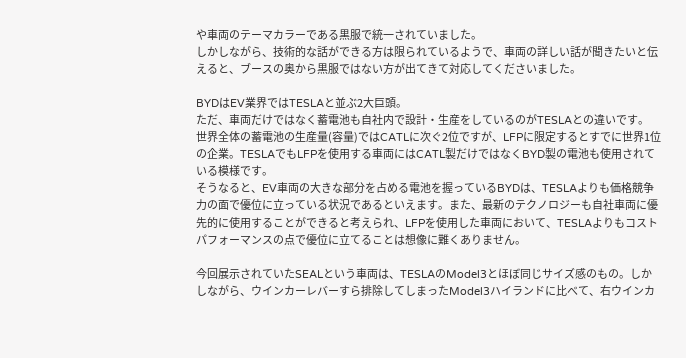や車両のテーマカラーである黒服で統一されていました。
しかしながら、技術的な話ができる方は限られているようで、車両の詳しい話が聞きたいと伝えると、ブースの奥から黒服ではない方が出てきて対応してくださいました。

BYDはEV業界ではTESLAと並ぶ2大巨頭。
ただ、車両だけではなく蓄電池も自社内で設計・生産をしているのがTESLAとの違いです。
世界全体の蓄電池の生産量(容量)ではCATLに次ぐ2位ですが、LFPに限定するとすでに世界1位の企業。TESLAでもLFPを使用する車両にはCATL製だけではなくBYD製の電池も使用されている模様です。
そうなると、EV車両の大きな部分を占める電池を握っているBYDは、TESLAよりも価格競争力の面で優位に立っている状況であるといえます。また、最新のテクノロジーも自社車両に優先的に使用することができると考えられ、LFPを使用した車両において、TESLAよりもコストパフォーマンスの点で優位に立てることは想像に難くありません。

今回展示されていたSEALという車両は、TESLAのModel3とほぼ同じサイズ感のもの。しかしながら、ウインカーレバーすら排除してしまったModel3ハイランドに比べて、右ウインカ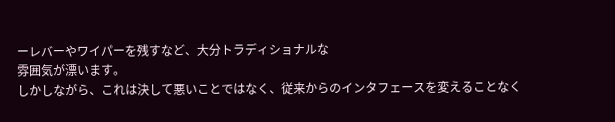ーレバーやワイパーを残すなど、大分トラディショナルな
雰囲気が漂います。
しかしながら、これは決して悪いことではなく、従来からのインタフェースを変えることなく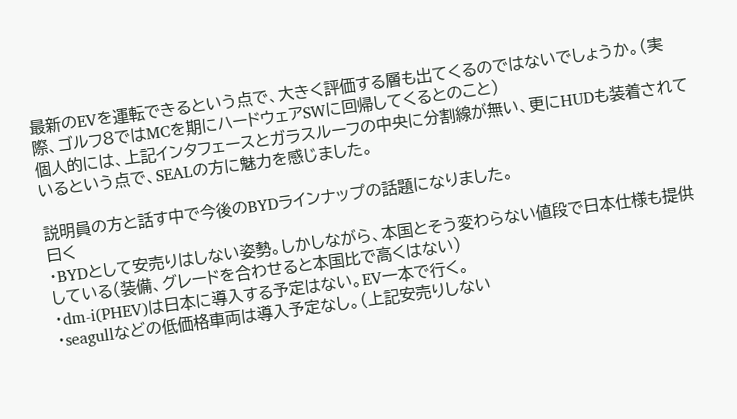最新のEVを運転できるという点で、大きく評価する層も出てくるのではないでしょうか。(実際、ゴルフ8ではMCを期にハードウェアSWに回帰してくるとのこと)
個人的には、上記インタフェースとガラスルーフの中央に分割線が無い、更にHUDも装着されているという点で、SEALの方に魅力を感じました。

説明員の方と話す中で今後のBYDラインナップの話題になりました。
曰く
・BYDとして安売りはしない姿勢。しかしながら、本国とそう変わらない値段で日本仕様も提供している(装備、グレードを合わせると本国比で高くはない)
・dm-i(PHEV)は日本に導入する予定はない。EV一本で行く。
・seagullなどの低価格車両は導入予定なし。(上記安売りしない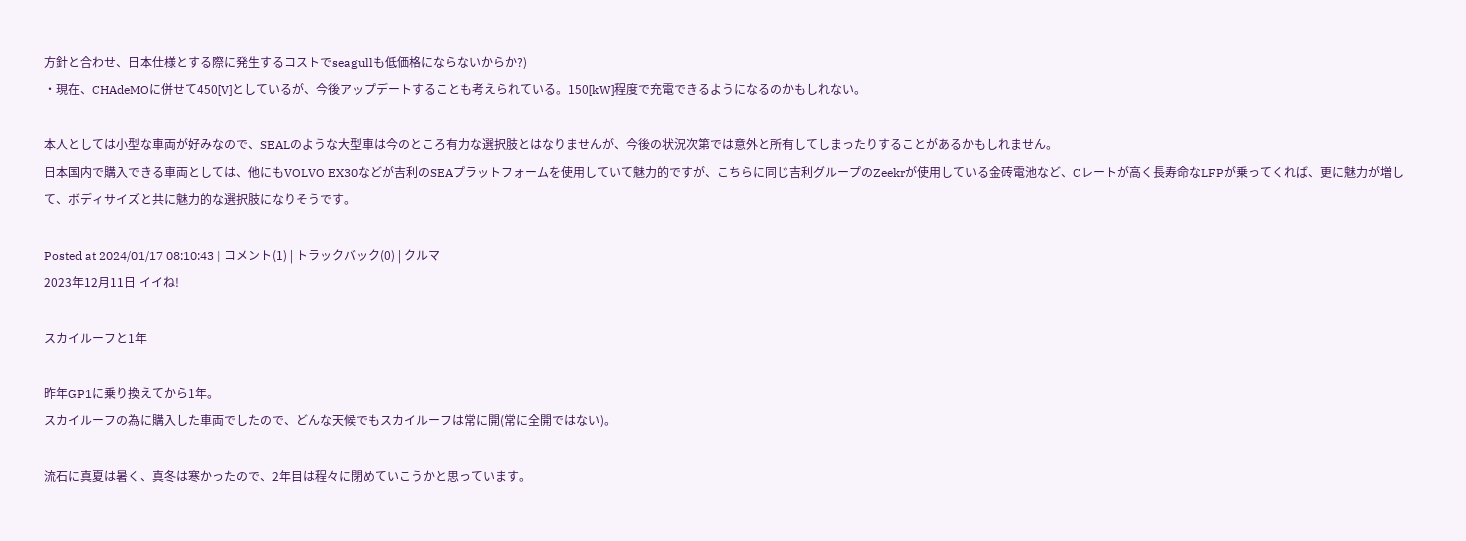方針と合わせ、日本仕様とする際に発生するコストでseagullも低価格にならないからか?)
・現在、CHAdeMOに併せて450[V]としているが、今後アップデートすることも考えられている。150[kW]程度で充電できるようになるのかもしれない。

本人としては小型な車両が好みなので、SEALのような大型車は今のところ有力な選択肢とはなりませんが、今後の状況次第では意外と所有してしまったりすることがあるかもしれません。
日本国内で購入できる車両としては、他にもVOLVO EX30などが吉利のSEAプラットフォームを使用していて魅力的ですが、こちらに同じ吉利グループのZeekrが使用している金砖電池など、Cレートが高く長寿命なLFPが乗ってくれば、更に魅力が増して、ボディサイズと共に魅力的な選択肢になりそうです。

Posted at 2024/01/17 08:10:43 | コメント(1) | トラックバック(0) | クルマ
2023年12月11日 イイね!

スカイルーフと1年

昨年GP1に乗り換えてから1年。
スカイルーフの為に購入した車両でしたので、どんな天候でもスカイルーフは常に開(常に全開ではない)。

流石に真夏は暑く、真冬は寒かったので、2年目は程々に閉めていこうかと思っています。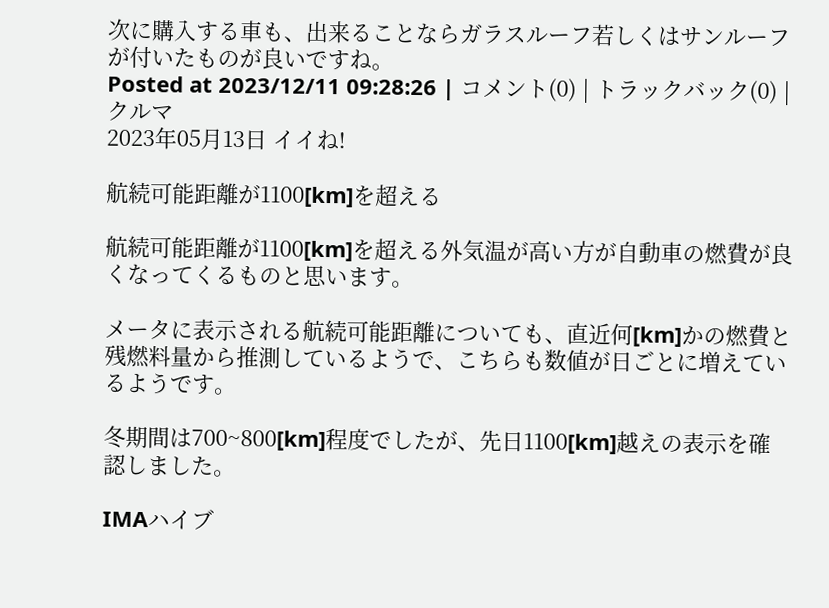次に購入する車も、出来ることならガラスルーフ若しくはサンルーフが付いたものが良いですね。
Posted at 2023/12/11 09:28:26 | コメント(0) | トラックバック(0) | クルマ
2023年05月13日 イイね!

航続可能距離が1100[km]を超える

航続可能距離が1100[km]を超える外気温が高い方が自動車の燃費が良くなってくるものと思います。

メータに表示される航続可能距離についても、直近何[km]かの燃費と残燃料量から推測しているようで、こちらも数値が日ごとに増えているようです。

冬期間は700~800[km]程度でしたが、先日1100[km]越えの表示を確認しました。

IMAハイブ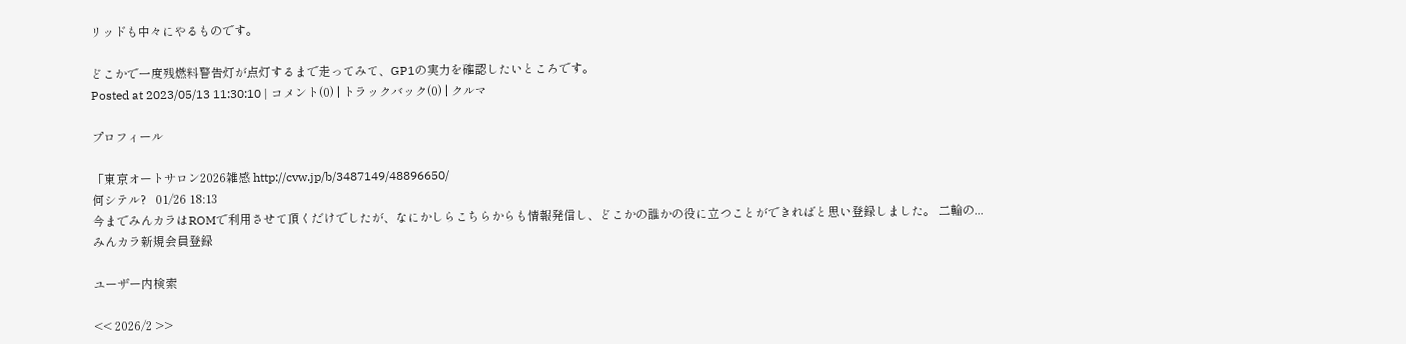リッドも中々にやるものです。

どこかで一度残燃料警告灯が点灯するまで走ってみて、GP1の実力を確認したいところです。
Posted at 2023/05/13 11:30:10 | コメント(0) | トラックバック(0) | クルマ

プロフィール

「東京オートサロン2026雑感 http://cvw.jp/b/3487149/48896650/
何シテル?   01/26 18:13
今までみんカラはROMで利用させて頂くだけでしたが、なにかしらこちらからも情報発信し、どこかの誰かの役に立つことができればと思い登録しました。 二輪の...
みんカラ新規会員登録

ユーザー内検索

<< 2026/2 >>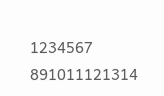1234567
891011121314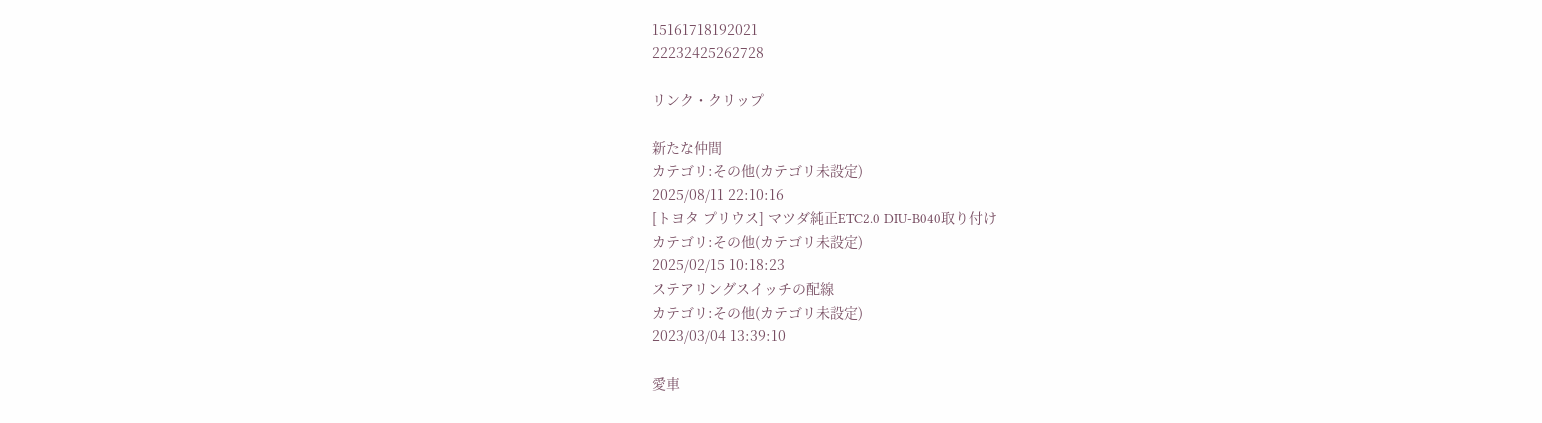15161718192021
22232425262728

リンク・クリップ

新たな仲間
カテゴリ:その他(カテゴリ未設定)
2025/08/11 22:10:16
[トヨタ プリウス] マツダ純正ETC2.0 DIU-B040取り付け
カテゴリ:その他(カテゴリ未設定)
2025/02/15 10:18:23
ステアリングスイッチの配線
カテゴリ:その他(カテゴリ未設定)
2023/03/04 13:39:10

愛車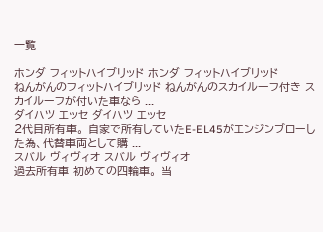一覧

ホンダ フィットハイブリッド ホンダ フィットハイブリッド
ねんがんのフィットハイブリッド ねんがんのスカイルーフ付き スカイルーフが付いた車なら ...
ダイハツ エッセ ダイハツ エッセ
2代目所有車。 自家で所有していたE-EL45がエンジンブローした為、代替車両として購 ...
スバル ヴィヴィオ スバル ヴィヴィオ
過去所有車 初めての四輪車。 当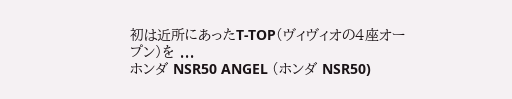初は近所にあったT-TOP(ヴィヴィオの4座オープン)を ...
ホンダ NSR50 ANGEL (ホンダ NSR50)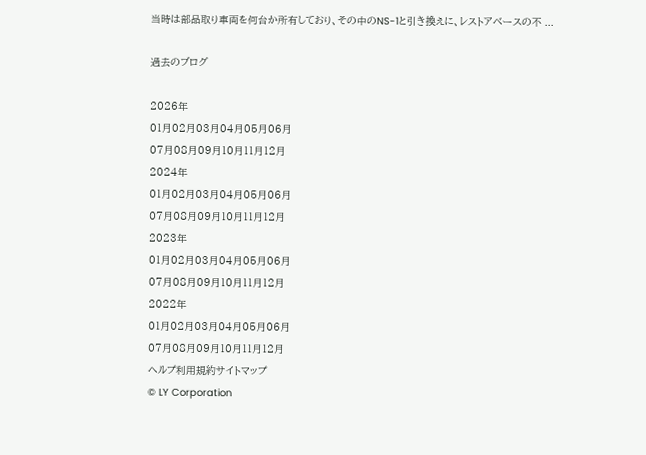当時は部品取り車両を何台か所有しており、その中のNS-1と引き換えに、レストアベースの不 ...

過去のブログ

2026年
01月02月03月04月05月06月
07月08月09月10月11月12月
2024年
01月02月03月04月05月06月
07月08月09月10月11月12月
2023年
01月02月03月04月05月06月
07月08月09月10月11月12月
2022年
01月02月03月04月05月06月
07月08月09月10月11月12月
ヘルプ利用規約サイトマップ
© LY Corporation